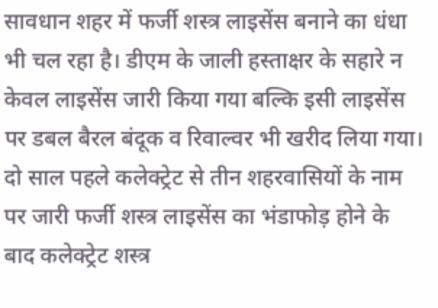सावधान शहर में फर्जी शस्त्र लाइसेंस बनाने का धंधा भी चल रहा है। डीएम के जाली हस्ताक्षर के सहारे न केवल लाइसेंस जारी किया गया बल्कि इसी लाइसेंस पर डबल बैरल बंदूक व रिवाल्वर भी खरीद लिया गया।
दो साल पहले कलेक्ट्रेट से तीन शहरवासियों के नाम पर जारी फर्जी शस्त्र लाइसेंस का भंडाफोड़ होने के बाद कलेक्ट्रेट शस्त्र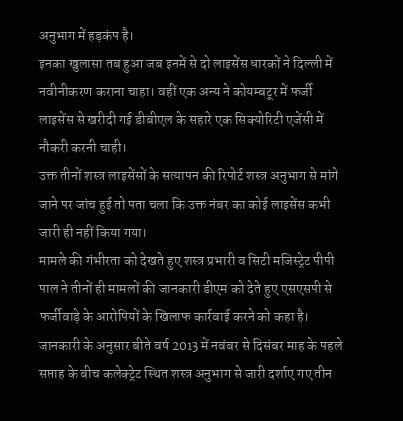अनुभाग में हड़कंप है।
इनका खुलासा तब हुआ जब इनमें से दो लाइसेंस धारकों ने दिल्ली में नवीनीकरण कराना चाहा। वहीं एक अन्य ने कोयम्बटूर में फर्जी लाइसेंस से खरीदी गई डीबीएल के सहारे एक सिक्योरिटी एजेंसी में नौकरी करनी चाही।
उक्त तीनों शस्त्र लाइसेंसों के सत्यापन की रिपोर्ट शस्त्र अनुभाग से मांगे जाने पर जांच हुई तो पता चला कि उक्त नंबर का कोई लाइसेंस कभी जारी ही नहीं किया गया।
मामले की गंभीरता को देखते हुए शस्त्र प्रभारी व सिटी मजिस्ट्रेट पीपी पाल ने तीनों ही मामलों की जानकारी डीएम को देते हुए एसएसपी से फर्जीवाड़े के आरोपियों के खिलाफ कार्रवाई करने को कहा है।
जानकारी के अनुसार बीते वर्ष 2013 में नवंबर से दिसंबर माह के पहले सप्ताह के बीच कलेक्ट्रेट स्थित शस्त्र अनुभाग से जारी दर्शाए गए तीन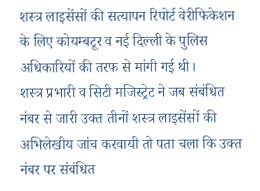शस्त्र लाइसेंसों की सत्यापन रिपोर्ट वेरीफिकेशन के लिए कोयम्बटूर व नई दिल्ली के पुलिस अधिकारियों की तरफ से मांगी गई थी।
शस्त्र प्रभारी व सिटी मजिस्ट्रेट ने जब संबंधित नंबर से जारी उक्त तीनों शस्त्र लाइसेंसों की अभिलेखीय जांच करवायी तो पता चला कि उक्त नंबर पर संबंधित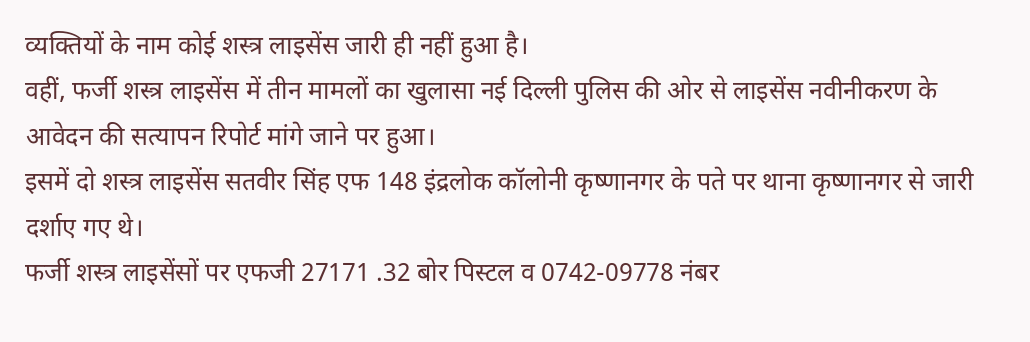व्यक्तियों के नाम कोई शस्त्र लाइसेंस जारी ही नहीं हुआ है।
वहीं, फर्जी शस्त्र लाइसेंस में तीन मामलों का खुलासा नई दिल्ली पुलिस की ओर से लाइसेंस नवीनीकरण के आवेदन की सत्यापन रिपोर्ट मांगे जाने पर हुआ।
इसमें दो शस्त्र लाइसेंस सतवीर सिंह एफ 148 इंद्रलोक कॉलोनी कृष्णानगर के पते पर थाना कृष्णानगर से जारी दर्शाए गए थे।
फर्जी शस्त्र लाइसेंसों पर एफजी 27171 .32 बोर पिस्टल व 0742-09778 नंबर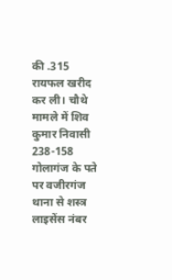की .315 रायफल खरीद कर ली। चौथे मामले में शिव कुमार निवासी 238-158 गोलागंज के पते पर वजीरगंज थाना से शस्त्र लाइसेंस नंबर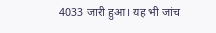4033 जारी हुआ। यह भी जांच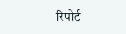रिपोर्ट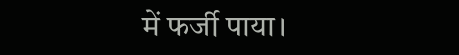में फर्जी पाया।